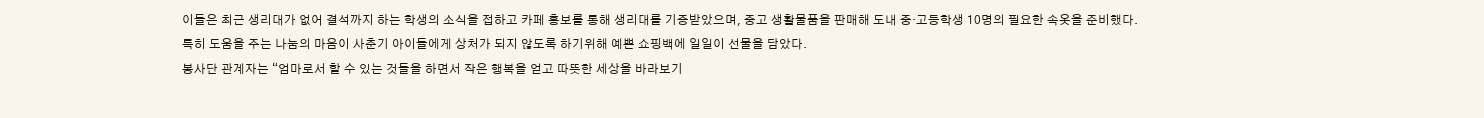이들은 최근 생리대가 없어 결석까지 하는 학생의 소식을 접하고 카페 홍보를 통해 생리대를 기증받았으며, 중고 생활물품을 판매해 도내 중·고등학생 10명의 필요한 속옷을 준비했다.
특히 도움을 주는 나눔의 마음이 사춘기 아이들에게 상처가 되지 않도록 하기위해 예쁜 쇼핑백에 일일이 선물을 담았다.
봉사단 관계자는 “엄마로서 할 수 있는 것들을 하면서 작은 행복을 얻고 따뜻한 세상을 바라보기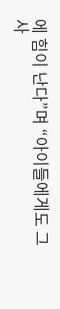에 힘이 난다”며 “아이들에게도 그 사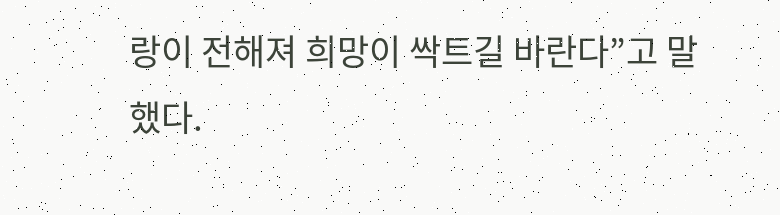랑이 전해져 희망이 싹트길 바란다”고 말했다.